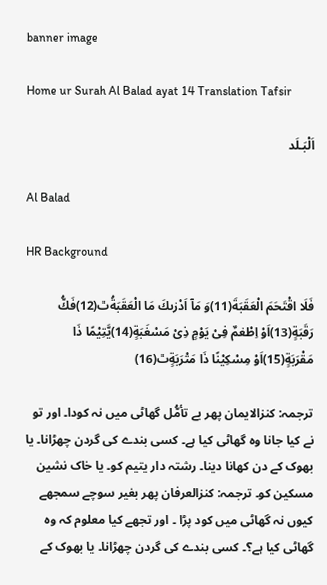banner image

Home ur Surah Al Balad ayat 14 Translation Tafsir

اَلْبَـلَد

Al Balad

HR Background

فَلَا اقْتَحَمَ الْعَقَبَةَ(11)وَ مَاۤ اَدْرٰىكَ مَا الْعَقَبَةُٿ(12)فَكُّ رَقَبَةٍ(13)اَوْ اِطْعٰمٌ فِیْ یَوْمٍ ذِیْ مَسْغَبَةٍ(14)یَّتِیْمًا ذَا مَقْرَبَةٍ(15)اَوْ مِسْكِیْنًا ذَا مَتْرَبَةٍٿ(16)

ترجمہ: کنزالایمان پھر بے تأمُّل گھاٹی میں نہ کودا۔ اور تو نے کیا جانا وہ گھاٹی کیا ہے۔ کسی بندے کی گردن چھڑانا۔ یا بھوک کے دن کھانا دینا۔ رشتہ دار یتیم کو۔ یا خاک نشین مسکین کو۔ ترجمہ: کنزالعرفان پھر بغیر سوچے سمجھے کیوں نہ گھاٹی میں کود پڑا ۔ اور تجھے کیا معلوم کہ وہ گھاٹی کیا ہے؟۔ کسی بندے کی گردن چھڑانا۔ یا بھوک کے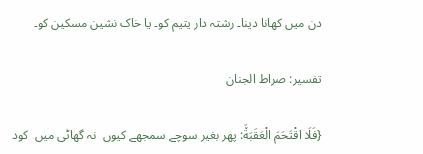دن میں کھانا دینا۔ رشتہ دار یتیم کو۔ یا خاک نشین مسکین کو۔

تفسیر: صراط الجنان

{فَلَا اقْتَحَمَ الْعَقَبَةَ٘: پھر بغیر سوچے سمجھے کیوں  نہ گھاٹی میں  کود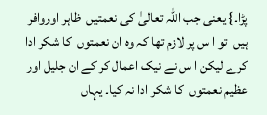پڑا۔} یعنی جب اللّٰہ تعالیٰ کی نعمتیں  ظاہر اوروافر ہیں  تو ا س پر لازم تھا کہ وہ ان نعمتوں  کا شکر ادا کرے لیکن ا س نے نیک اعمال کر کے ان جلیل اور عظیم نعمتوں  کا شکر ادا نہ کیا۔ یہاں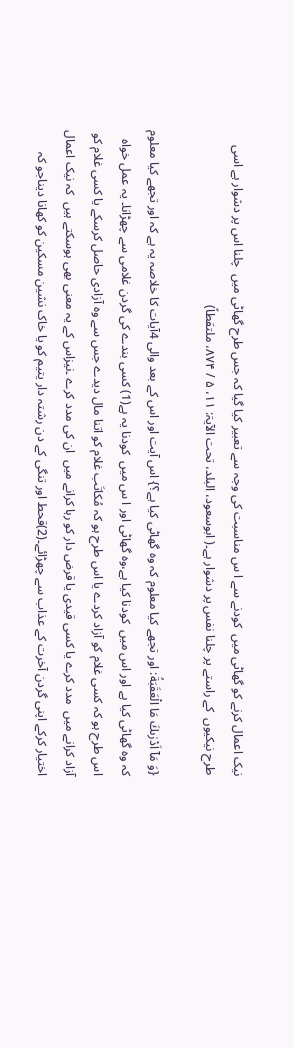نیک اعمال کرنے کو گھاٹی میں  کودنے سے ا س مناسبت کی وجہ سے تعبیر کیا گیا کہ جس طرح گھاٹی میں  چلنا اس پر دشوار ہے اسی طرح نیکیوں  کے راستے پر چلنا نفس پر دشوار ہے۔( ابوسعود، البلد، تحت الآیۃ: ۱۱، ۵ / ۸۷۴، ملتقطاً)

{وَ مَاۤ اَدْرٰىكَ مَا الْعَقَبَةُ: اور تجھے کیا معلوم کہ وہ گھاٹی کیا ہے؟} اس آیت اور اس کے بعد والی 4آیات کا خلاصہ یہ ہے کہ اور تجھے کیا معلوم کہ وہ گھاٹی کیا ہے اور اس میں  کودنا کیا ہے،وہ گھاٹی اور ا س میں  کودنا یہ ہے(1) کسی بندے کی گردن غلامی سے چھڑانا۔ یہ عمل خواہ اس طرح ہو کہ کسی غلام کو آزاد کردے یا اس طرح ہو کہ مُکاتَب غلام کو اتنا مال دیدے جس سے وہ آزادی حاصل کرسکے یا کسی غلام کو آزاد کرانے میں  مدد کرے یا کسی قیدی یا قرض دار کو رہا کرانے میں  ان کی مدد کرے ۔نیزاس کے یہ معنی بھی ہوسکتے ہیں  کہ نیک اعمال اختیار کرکے اپنی گردن آخرت کے عذاب سے چھڑائے۔(2)قحط اور تنگی کے دن رشتہ دار یتیم کو یا خاک نشین مسکین کو کھانا دیناجو کہ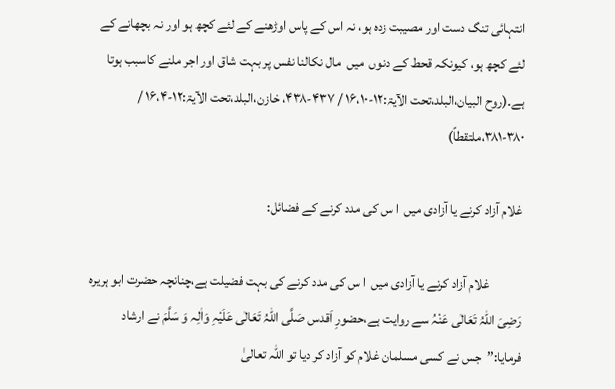انتہائی تنگ دست اور مصیبت زدہ ہو، نہ اس کے پاس اوڑھنے کے لئے کچھ ہو اور نہ بچھانے کے لئے کچھ ہو، کیونکہ قحط کے دنوں  میں  مال نکالنا نفس پر بہت شاق اور اجر ملنے کاسبب ہوتا ہے۔(روح البیان،البلد،تحت الآیۃ:۱۲-۱۶،۱۰ / ۴۳۷-۴۳۸، خازن،البلد،تحت الآیۃ:۱۲-۱۶،۴ / ۳۸۰-۳۸۱،ملتقطاً)

غلام آزاد کرنے یا آزادی میں  ا س کی مدد کرنے کے فضائل:

            غلام آزاد کرنے یا آزادی میں  ا س کی مدد کرنے کی بہت فضیلت ہے،چنانچہ حضرت ابو ہریرہ رَضِیَ اللّٰہُ تَعَالٰی عَنْہُ سے روایت ہے،حضورِ اَقدس صَلَّی اللّٰہُ تَعَالٰی عَلَیْہِ وَاٰلِہ وَ سَلَّمَ نے ارشاد فرمایا:’’جس نے کسی مسلمان غلام کو آزاد کر دیا تو اللّٰہ تعالیٰ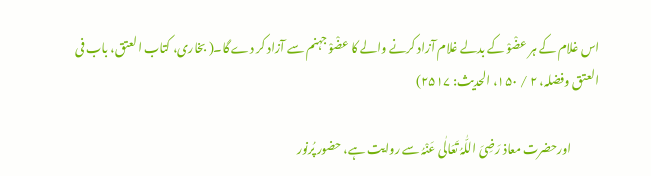اس غلام کے ہر عضْوْ کے بدلے غلام آزاد کرنے والے کا عضْوْ جہنم سے آزاد کر دے گا۔( بخاری، کتاب العتق، باب فی العتق وفضلہ، ۲ / ۱۵۰، الحدیث: ۲۵۱۷)

            اورحضرت معاذ رَضِیَ اللّٰہُ تَعَالٰی عَنْہُ سے روایت ہے، حضور پُرنور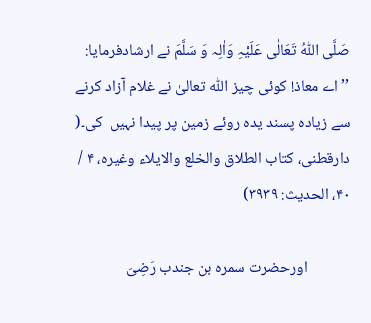صَلَّی اللّٰہُ تَعَالٰی عَلَیْہِ وَاٰلِہ وَ سَلَّمَ نے ارشادفرمایا: ’’اے معاذ! کوئی چیز اللّٰہ تعالیٰ نے غلام آزاد کرنے سے زیادہ پسند یدہ روئے زمین پر پیدا نہیں  کی۔( دارقطنی، کتاب الطلاق والخلع والایلاء وغیرہ، ۴ / ۴۰، الحدیث: ۳۹۳۹)

            اورحضرت سمرہ بن جندب رَضِیَ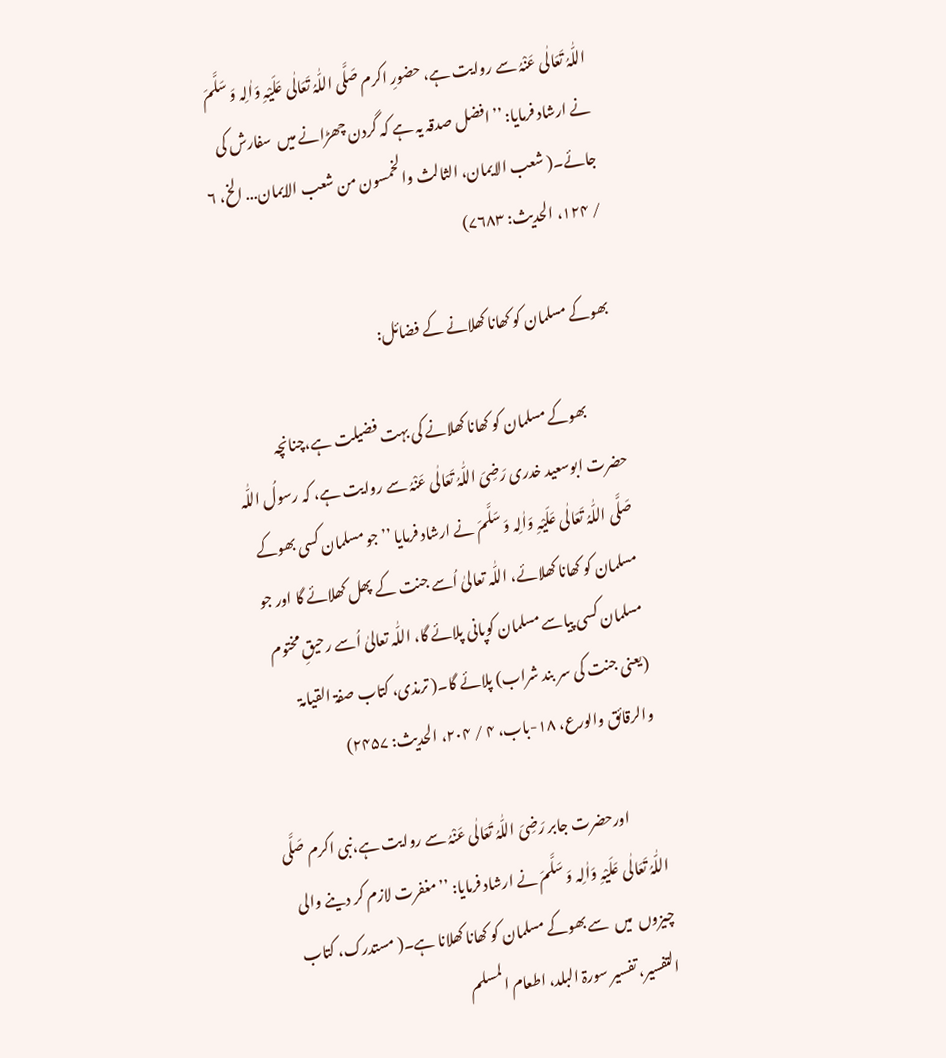اللّٰہُ تَعَالٰی عَنْہُ سے روایت ہے، حضورِ اکرم صَلَّی اللّٰہُ تَعَالٰی عَلَیْہِ وَاٰلِہ وَ سَلَّمَ نے ارشاد فرمایا: ’’افضل صدقہ یہ ہے کہ گردن چھڑانے میں  سفارش کی جائے۔( شعب الایمان، الثالث والخمسون من شعب الایمان... الخ، ۶ / ۱۲۴، الحدیث: ۷۶۸۳)

 بھوکے مسلمان کو کھانا کھلانے کے فضائل:

            بھوکے مسلمان کو کھانا کھلانے کی بہت فضیلت ہے،چنانچہ حضرت ابوسعید خدری رَضِیَ اللّٰہُ تَعَالٰی عَنْہُ سے روایت ہے، کہ رسولُ اللّٰہ صَلَّی اللّٰہُ تَعَالٰی عَلَیْہِ وَاٰلِہ وَ سَلَّمَ نے ارشاد فرمایا ’’ جو مسلمان کسی بھوکے مسلمان کو کھانا کھلائے، اللّٰہ تعالیٰ اُسے جنت کے پھل کھلائے گا اور جو مسلمان کسی پیاسے مسلمان کوپانی پلائے گا، اللّٰہ تعالیٰ اُسے رحیقِ مختوم (یعنی جنت کی سر بند شراب) پلائے گا۔( ترمذی، کتاب صفۃ القیامۃ والرقائق والورع، ۱۸-باب، ۴ / ۲۰۴، الحدیث: ۲۴۵۷)

            اورحضرت جابر رَضِیَ اللّٰہُ تَعَالٰی عَنْہُ سے روایت ہے،نبی اکرم صَلَّی اللّٰہُ تَعَالٰی عَلَیْہِ وَاٰلِہ وَ سَلَّمَ نے ارشاد فرمایا: ’’مغفرت لازم کر دینے والی چیزوں  میں  سے بھوکے مسلمان کو کھانا کھلانا ہے۔( مستدرک، کتاب التفسیر، تفسیر سورۃ البلد، اطعام المسلم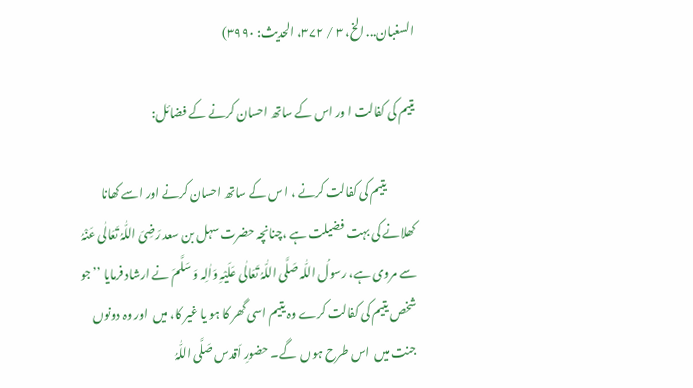السغبان... الخ، ۳ / ۳۷۲، الحدیث: ۳۹۹۰)

یتیم کی کفالت ا ور اس کے ساتھ احسان کرنے کے فضائل:

            یتیم کی کفالت کرنے ، ا س کے ساتھ احسان کرنے اور اسے کھانا کھلانے کی بہت فضیلت ہے ،چنانچہ حضرت سہل بن سعد رَضِیَ اللّٰہُ تَعَالٰی عَنْہُ سے مروی ہے، رسولُ اللّٰہ صَلَّی اللّٰہُ تَعَالٰی عَلَیْہِ وَاٰلِہ وَ سَلَّمَ نے ارشاد فرمایا ’’جو شخص یتیم کی کفالت کرے وہ یتیم اسی گھر کا ہو یا غیر کا، میں  اور وہ دونوں  جنت میں  اس طرح ہوں  گے۔ حضورِ اَقدس صَلَّی اللّٰہُ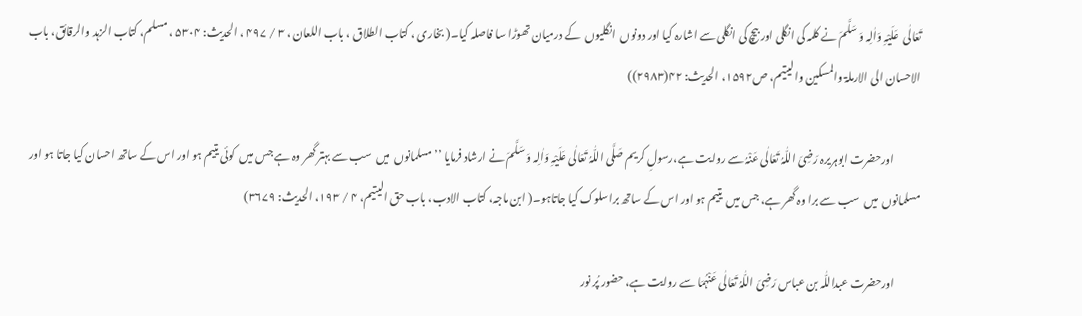تَعَالٰی  عَلَیْہِ وَاٰلِہ وَ سَلَّمَ نے کلمہ کی انگلی اور بیچ کی انگلی سے اشارہ کیا اور دونوں  انگلیوں  کے درمیان تھوڑا سا فاصلہ کیا۔( بخاری ، کتاب الطلاق ، باب اللعان ، ۳ / ۴۹۷ ، الحدیث: ۵۳۰۴ ، مسلم، کتاب الزہد والرقائق، باب الاحسان الی الارملۃ والمسکین والیتیم، ص۱۵۹۲، الحدیث: ۴۲(۲۹۸۳))

            اورحضرت ابوہریرہ رَضِیَ اللّٰہُ تَعَالٰی عَنْہُ سے روایت ہے،رسولِ کریم صَلَّی اللّٰہُ تَعَالٰی عَلَیْہِ وَاٰلِہ وَ سَلَّمَ نے ارشاد فرمایا ’’مسلمانوں  میں  سب سے بہتر گھر وہ ہے جس میں  کوئی یتیم ہو اور اس کے ساتھ احسان کیا جاتا ہو اور مسلمانوں  میں  سب سے برا وہ گھر ہے، جس میں  یتیم ہو اور اس کے ساتھ براسلوک کیا جاتاہو۔( ابن ماجہ، کتاب الادب، باب حق الیتیم، ۴ / ۱۹۳، الحدیث: ۳۶۷۹)

            اورحضرت عبداللّٰہ بن عباس رَضِیَ اللّٰہُ تَعَالٰی عَنْہُمَا سے روایت ہے، حضور پُر نور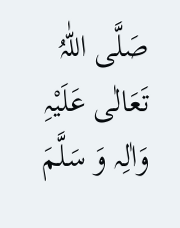صَلَّی اللّٰہُ تَعَالٰی عَلَیْہِ وَاٰلِہ وَ سَلَّمَ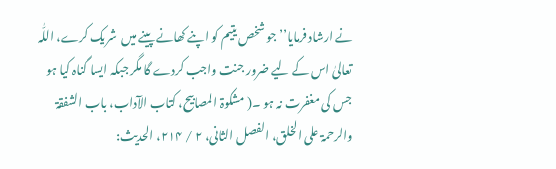نے ارشاد فرمایا’’جو شخص یتیم کو اپنے کھانے پینے میں  شریک کرے، اللّٰہ تعالیٰ اس کے لیے ضرور جنت واجب کردے گا مگر جبکہ ایسا گناہ کیا ہو جس کی مغفرت نہ ہو ۔( مشکوۃ المصابیح، کتاب الآداب، باب الشفقۃ والرحمۃ علی الخلق، الفصل الثانی، ۲ / ۲۱۴، الحدیث: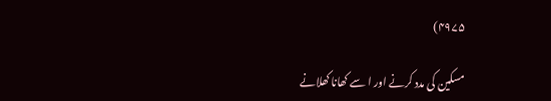۴۹۷۵)

مسکین کی مدد کرنے اور ا سے کھانا کھلانے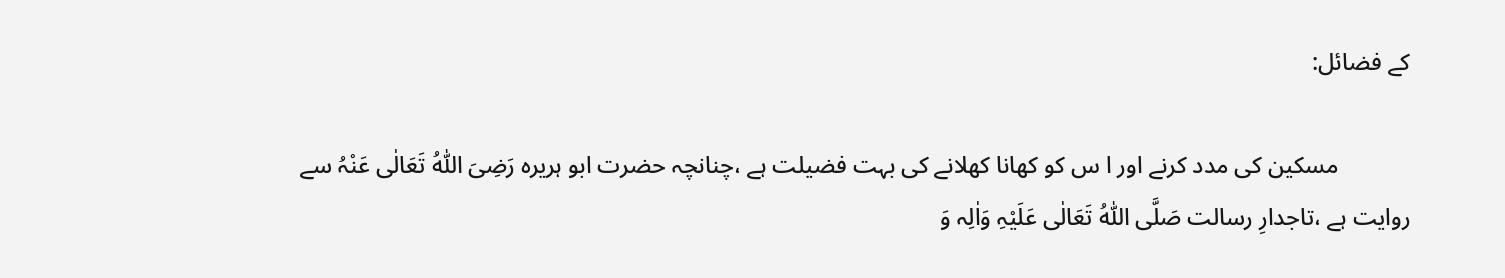کے فضائل:

            مسکین کی مدد کرنے اور ا س کو کھانا کھلانے کی بہت فضیلت ہے ،چنانچہ حضرت ابو ہریرہ رَضِیَ اللّٰہُ تَعَالٰی عَنْہُ سے روایت ہے ،تاجدارِ رسالت صَلَّی اللّٰہُ تَعَالٰی عَلَیْہِ وَاٰلِہ وَ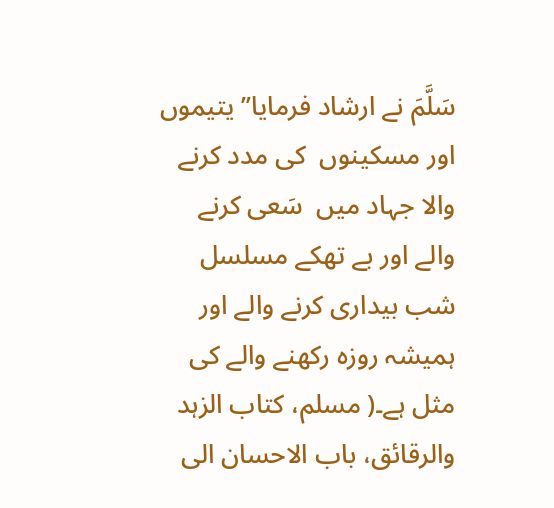سَلَّمَ نے ارشاد فرمایا’’ یتیموں  اور مسکینوں  کی مدد کرنے والا جہاد میں  سَعی کرنے والے اور بے تھکے مسلسل شب بیداری کرنے والے اور ہمیشہ روزہ رکھنے والے کی مثل ہے۔( مسلم، کتاب الزہد والرقائق، باب الاحسان الی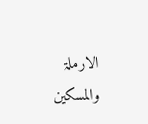الارملۃ والمسکین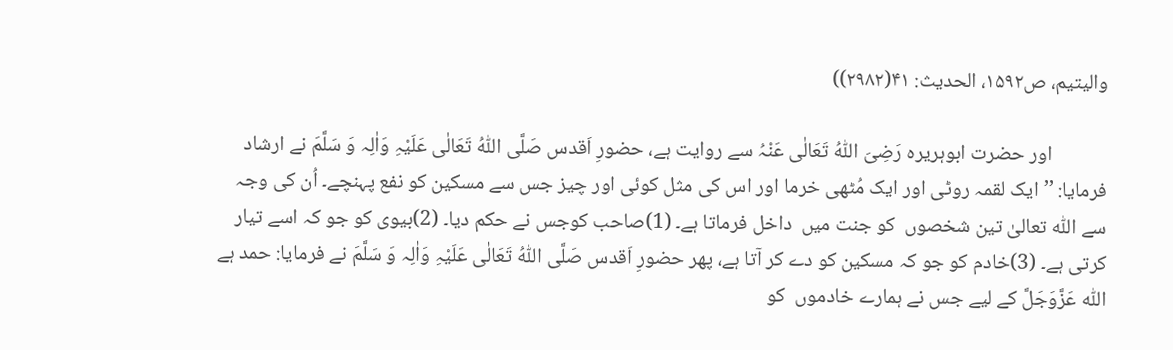والیتیم، ص۱۵۹۲، الحدیث: ۴۱(۲۹۸۲))

            اور حضرت ابوہریرہ رَضِیَ اللّٰہُ تَعَالٰی عَنْہُ سے روایت ہے، حضورِ اَقدس صَلَّی اللّٰہُ تَعَالٰی عَلَیْہِ وَاٰلِہ وَ سَلَّمَ نے ارشاد فرمایا: ’’ایک لقمہ روٹی اور ایک مُٹھی خرما اور اس کی مثل کوئی اور چیز جس سے مسکین کو نفع پہنچے۔ اُن کی وجہ سے اللّٰہ تعالیٰ تین شخصوں  کو جنت میں  داخل فرماتا ہے۔ (1)صاحب کوجس نے حکم دیا۔ (2)بیوی کو جو کہ اسے تیار کرتی ہے۔ (3)خادم کو جو کہ مسکین کو دے کر آتا ہے، پھر حضورِ اَقدس صَلَّی اللّٰہُ تَعَالٰی عَلَیْہِ وَاٰلِہ وَ سَلَّمَ نے فرمایا: حمد ہے اللّٰہ عَزَّوَجَلَّ کے لیے جس نے ہمارے خادموں  کو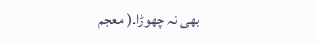بھی نہ چھوڑا۔( معجم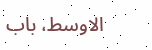الاوسط، باب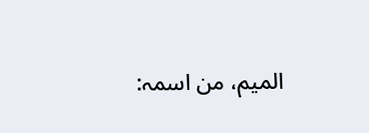المیم، من اسمہ: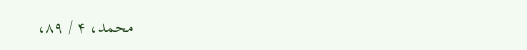محمد، ۴ / ۸۹،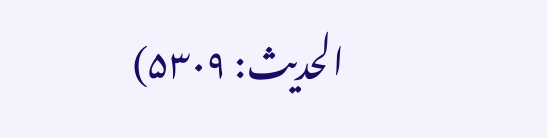الحدیث: ۵۳۰۹)